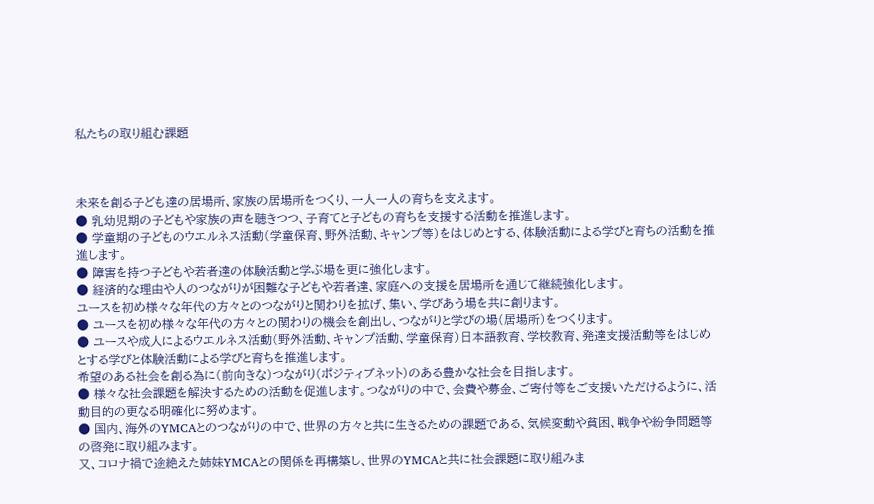私たちの取り組む課題



未来を創る子ども達の居場所、家族の居場所をつくり、一人一人の育ちを支えます。
● 乳幼児期の子どもや家族の声を聴きつつ、子育てと子どもの育ちを支援する活動を推進します。
● 学童期の子どものウエルネス活動(学童保育、野外活動、キャンプ等)をはじめとする、体験活動による学びと育ちの活動を推進します。
● 障害を持つ子どもや若者達の体験活動と学ぶ場を更に強化します。
● 経済的な理由や人のつながりが困難な子どもや若者達、家庭への支援を居場所を通じて継続強化します。
ユースを初め様々な年代の方々とのつながりと関わりを拡げ、集い、学びあう場を共に創ります。
● ユースを初め様々な年代の方々との関わりの機会を創出し、つながりと学びの場(居場所)をつくります。
● ユースや成人によるウエルネス活動(野外活動、キャンプ活動、学童保育)日本語教育、学校教育、発達支援活動等をはじめとする学びと体験活動による学びと育ちを推進します。
希望のある社会を創る為に(前向きな)つながり(ポジティブネット)のある豊かな社会を目指します。
● 様々な社会課題を解決するための活動を促進します。つながりの中で、会費や募金、ご寄付等をご支援いただけるように、活動目的の更なる明確化に努めます。
● 国内、海外のYMCAとのつながりの中で、世界の方々と共に生きるための課題である、気候変動や貧困、戦争や紛争問題等の啓発に取り組みます。
又、コロナ禍で途絶えた姉妹YMCAとの関係を再構築し、世界のYMCAと共に社会課題に取り組みま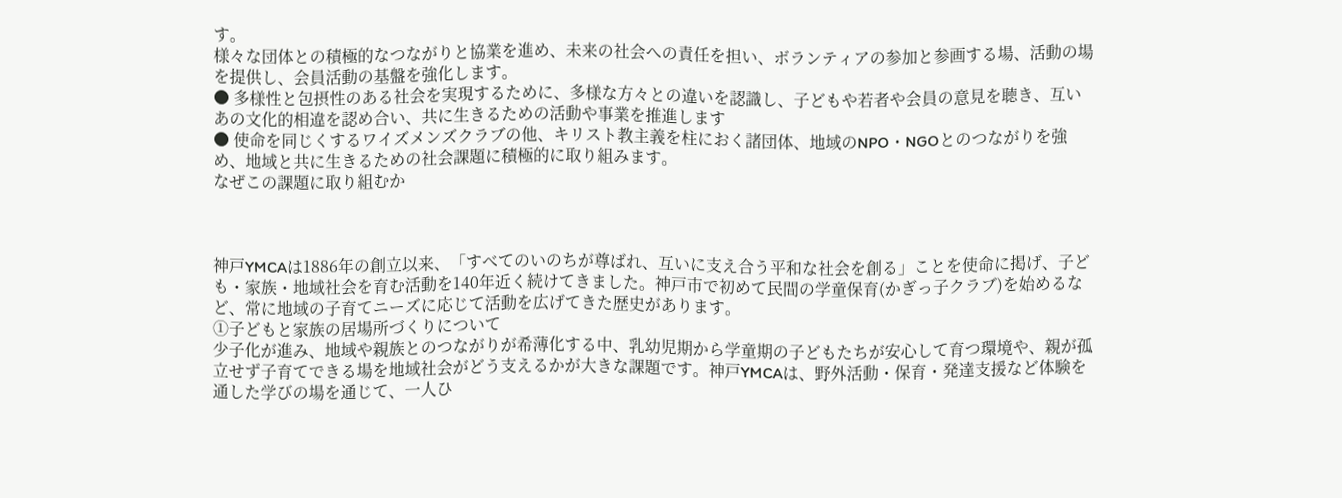す。
様々な団体との積極的なつながりと協業を進め、未来の社会への責任を担い、ボランティアの参加と参画する場、活動の場を提供し、会員活動の基盤を強化します。
● 多様性と包摂性のある社会を実現するために、多様な方々との違いを認識し、子どもや若者や会員の意見を聴き、互いあの文化的相違を認め合い、共に生きるための活動や事業を推進します
● 使命を同じくするワイズメンズクラブの他、キリスト教主義を柱におく諸団体、地域のNPO・NGOとのつながりを強め、地域と共に生きるための社会課題に積極的に取り組みます。
なぜこの課題に取り組むか



神戸YMCAは1886年の創立以来、「すべてのいのちが尊ばれ、互いに支え合う平和な社会を創る」ことを使命に掲げ、子ども・家族・地域社会を育む活動を140年近く続けてきました。神戸市で初めて民間の学童保育(かぎっ子クラブ)を始めるなど、常に地域の子育てニーズに応じて活動を広げてきた歴史があります。
①子どもと家族の居場所づくりについて
少子化が進み、地域や親族とのつながりが希薄化する中、乳幼児期から学童期の子どもたちが安心して育つ環境や、親が孤立せず子育てできる場を地域社会がどう支えるかが大きな課題です。神戸YMCAは、野外活動・保育・発達支援など体験を通した学びの場を通じて、一人ひ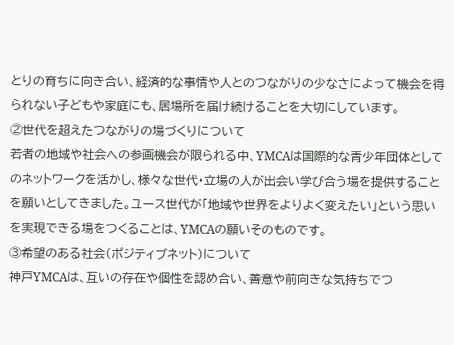とりの育ちに向き合い、経済的な事情や人とのつながりの少なさによって機会を得られない子どもや家庭にも、居場所を届け続けることを大切にしています。
②世代を超えたつながりの場づくりについて
若者の地域や社会への参画機会が限られる中、YMCAは国際的な青少年団体としてのネットワークを活かし、様々な世代・立場の人が出会い学び合う場を提供することを願いとしてきました。ユース世代が「地域や世界をよりよく変えたい」という思いを実現できる場をつくることは、YMCAの願いそのものです。
③希望のある社会(ポジティブネット)について
神戸YMCAは、互いの存在や個性を認め合い、善意や前向きな気持ちでつ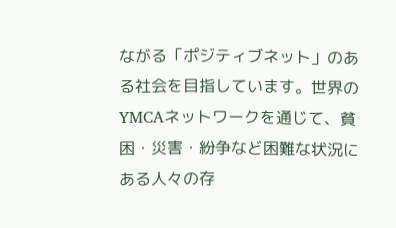ながる「ポジティブネット」のある社会を目指しています。世界のYMCAネットワークを通じて、貧困・災害・紛争など困難な状況にある人々の存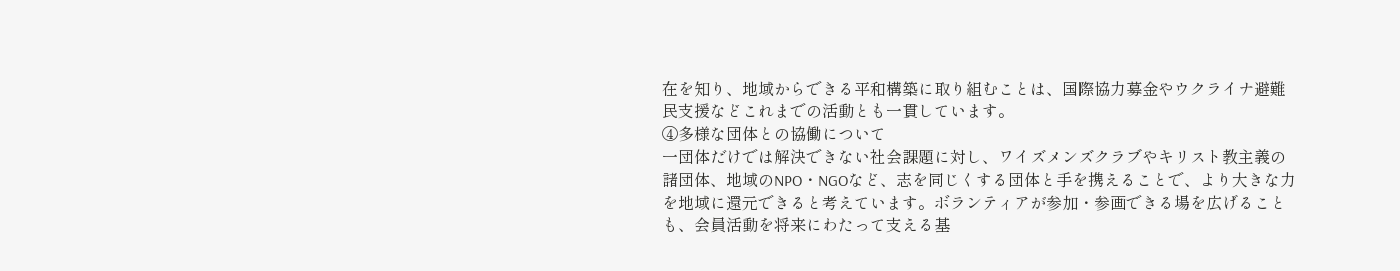在を知り、地域からできる平和構築に取り組むことは、国際協力募金やウクライナ避難民支援などこれまでの活動とも一貫しています。
④多様な団体との協働について
一団体だけでは解決できない社会課題に対し、ワイズメンズクラブやキリスト教主義の諸団体、地域のNPO・NGOなど、志を同じくする団体と手を携えることで、より大きな力を地域に還元できると考えています。ボランティアが参加・参画できる場を広げることも、会員活動を将来にわたって支える基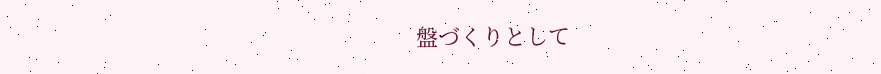盤づくりとして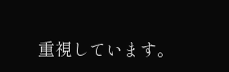重視しています。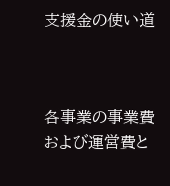支援金の使い道



各事業の事業費および運営費と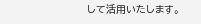して活用いたします。